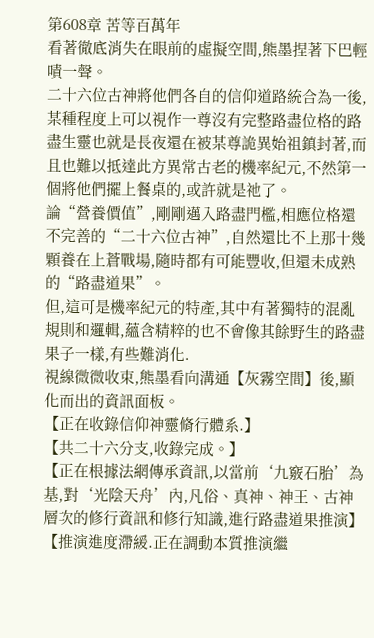第608章 苦等百萬年
看著徹底消失在眼前的虛擬空間,熊墨捏著下巴輕嘖一聲。
二十六位古神將他們各自的信仰道路統合為一後,某種程度上可以視作一尊沒有完整路盡位格的路盡生靈也就是長夜還在被某尊詭異始祖鎮封著,而且也難以抵達此方異常古老的機率紀元,不然第一個將他們擺上餐桌的,或許就是祂了。
論“營養價值”,剛剛邁入路盡門檻,相應位格還不完善的“二十六位古神”,自然還比不上那十幾顆養在上蒼戰場,隨時都有可能豐收,但還未成熟的“路盡道果”。
但,這可是機率紀元的特產,其中有著獨特的混亂規則和邏輯,蘊含精粹的也不會像其餘野生的路盡果子一樣,有些難消化.
視線微微收束,熊墨看向溝通【灰霧空間】後,顯化而出的資訊面板。
【正在收錄信仰神靈脩行體系.】
【共二十六分支,收錄完成。】
【正在根據法網傳承資訊,以當前‘九竅石胎’為基,對‘光陰天舟’內,凡俗、真神、神王、古神層次的修行資訊和修行知識,進行路盡道果推演】
【推演進度滯緩.正在調動本質推演繼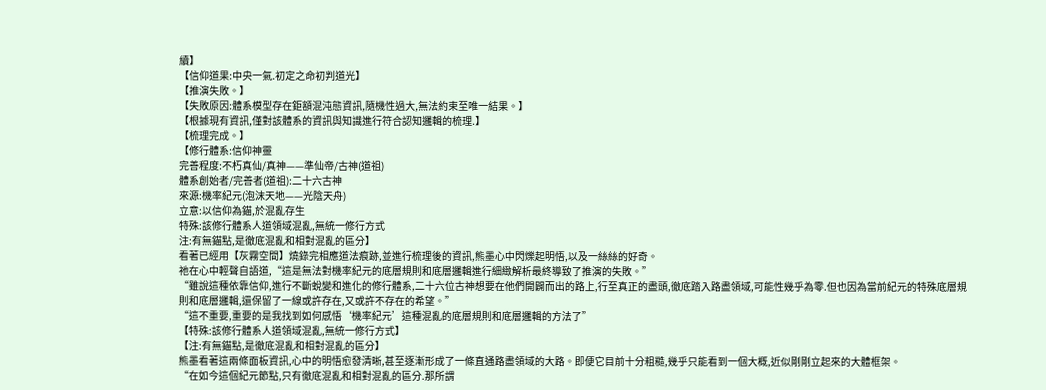續】
【信仰道果:中央一氣.初定之命初判道光】
【推演失敗。】
【失敗原因:體系模型存在鉅額混沌態資訊,隨機性過大,無法約束至唯一結果。】
【根據現有資訊,僅對該體系的資訊與知識進行符合認知邏輯的梳理.】
【梳理完成。】
【修行體系:信仰神靈
完善程度:不朽真仙/真神——準仙帝/古神(道祖)
體系創始者/完善者(道祖):二十六古神
來源:機率紀元(泡沫天地——光陰天舟)
立意:以信仰為錨,於混亂存生
特殊:該修行體系人道領域混亂,無統一修行方式
注:有無錨點,是徹底混亂和相對混亂的區分】
看著已經用【灰霧空間】燒錄完相應道法痕跡,並進行梳理後的資訊,熊墨心中閃爍起明悟,以及一絲絲的好奇。
祂在心中輕聲自語道,“這是無法對機率紀元的底層規則和底層邏輯進行細緻解析最終導致了推演的失敗。”
“雖說這種依靠信仰,進行不斷蛻變和進化的修行體系,二十六位古神想要在他們開闢而出的路上,行至真正的盡頭,徹底踏入路盡領域,可能性幾乎為零.但也因為當前紀元的特殊底層規則和底層邏輯,還保留了一線或許存在,又或許不存在的希望。”
“這不重要,重要的是我找到如何感悟‘機率紀元’這種混亂的底層規則和底層邏輯的方法了”
【特殊:該修行體系人道領域混亂,無統一修行方式】
【注:有無錨點,是徹底混亂和相對混亂的區分】
熊墨看著這兩條面板資訊,心中的明悟愈發清晰,甚至逐漸形成了一條直通路盡領域的大路。即便它目前十分粗糙,幾乎只能看到一個大概,近似剛剛立起來的大體框架。
“在如今這個紀元節點,只有徹底混亂和相對混亂的區分.那所謂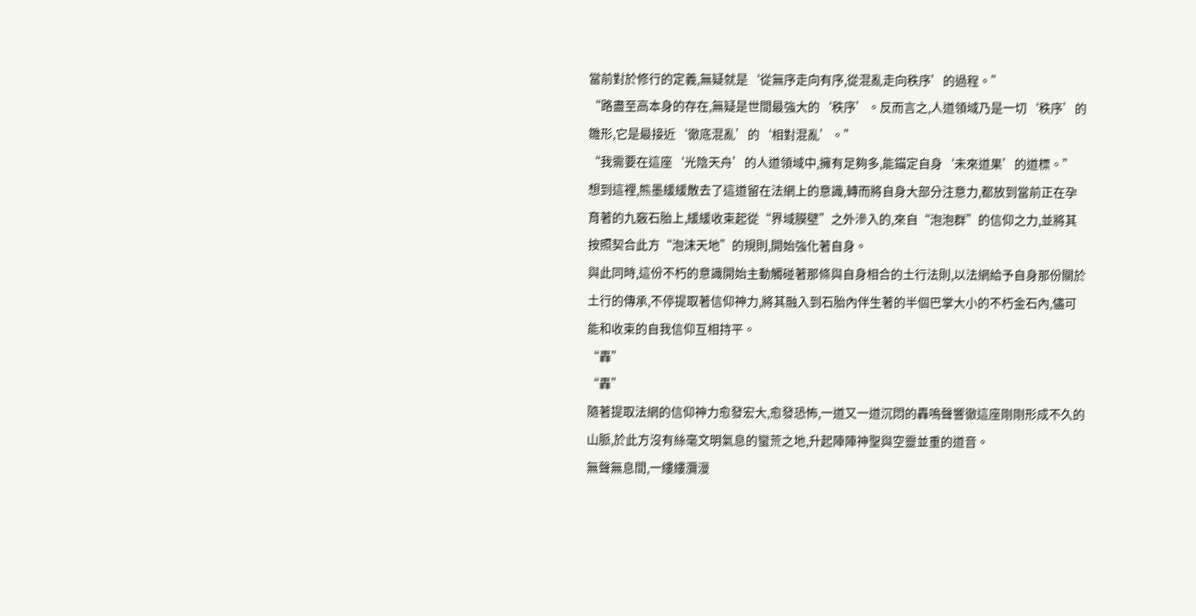當前對於修行的定義,無疑就是‘從無序走向有序,從混亂走向秩序’的過程。”
“路盡至高本身的存在,無疑是世間最強大的‘秩序’。反而言之,人道領域乃是一切‘秩序’的雛形,它是最接近‘徹底混亂’的‘相對混亂’。”
“我需要在這座‘光陰天舟’的人道領域中,擁有足夠多,能錨定自身‘未來道果’的道標。”
想到這裡,熊墨緩緩散去了這道留在法網上的意識,轉而將自身大部分注意力,都放到當前正在孕育著的九竅石胎上,緩緩收束起從“界域膜壁”之外滲入的,來自“泡泡群”的信仰之力,並將其按照契合此方“泡沫天地”的規則,開始強化著自身。
與此同時,這份不朽的意識開始主動觸碰著那條與自身相合的土行法則,以法網給予自身那份關於土行的傳承,不停提取著信仰神力,將其融入到石胎內伴生著的半個巴掌大小的不朽金石內,儘可能和收束的自我信仰互相持平。
“轟”
“轟”
隨著提取法網的信仰神力愈發宏大,愈發恐怖,一道又一道沉悶的轟鳴聲響徹這座剛剛形成不久的山脈,於此方沒有絲毫文明氣息的蠻荒之地,升起陣陣神聖與空靈並重的道音。
無聲無息間,一縷縷瀰漫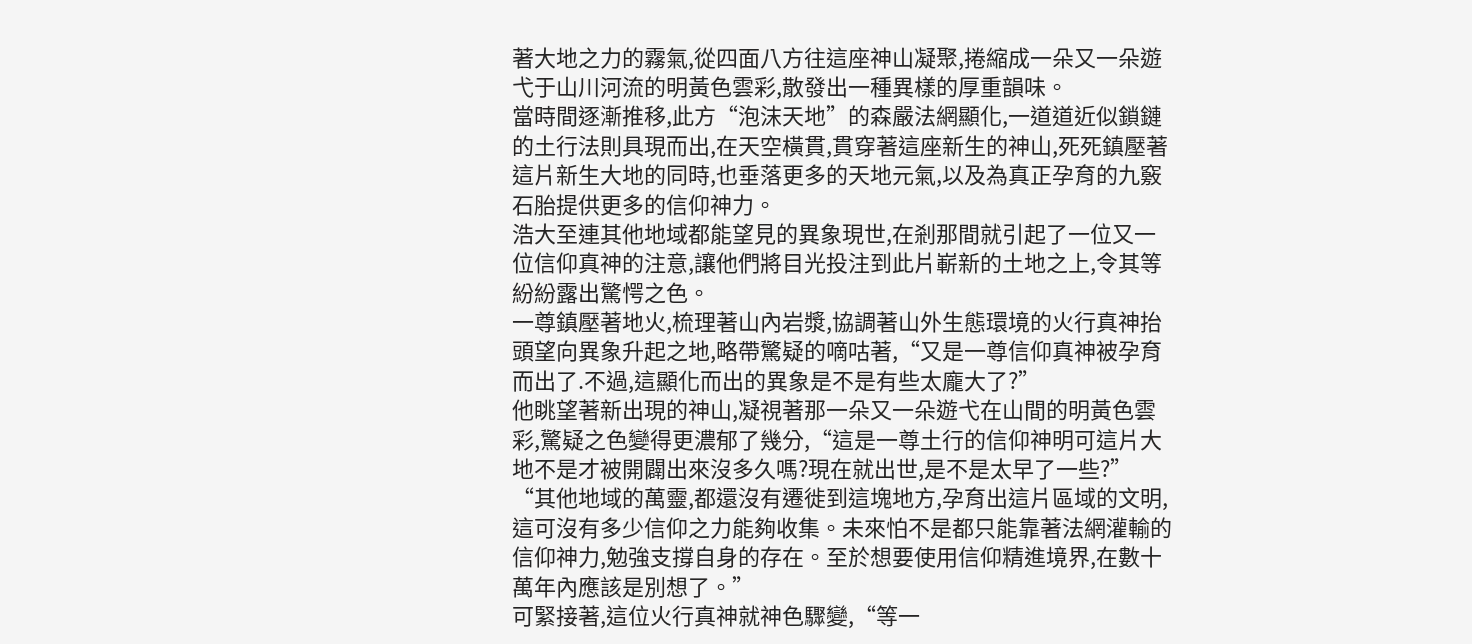著大地之力的霧氣,從四面八方往這座神山凝聚,捲縮成一朵又一朵遊弋于山川河流的明黃色雲彩,散發出一種異樣的厚重韻味。
當時間逐漸推移,此方“泡沫天地”的森嚴法網顯化,一道道近似鎖鏈的土行法則具現而出,在天空橫貫,貫穿著這座新生的神山,死死鎮壓著這片新生大地的同時,也垂落更多的天地元氣,以及為真正孕育的九竅石胎提供更多的信仰神力。
浩大至連其他地域都能望見的異象現世,在剎那間就引起了一位又一位信仰真神的注意,讓他們將目光投注到此片嶄新的土地之上,令其等紛紛露出驚愕之色。
一尊鎮壓著地火,梳理著山內岩漿,協調著山外生態環境的火行真神抬頭望向異象升起之地,略帶驚疑的嘀咕著,“又是一尊信仰真神被孕育而出了.不過,這顯化而出的異象是不是有些太龐大了?”
他眺望著新出現的神山,凝視著那一朵又一朵遊弋在山間的明黃色雲彩,驚疑之色變得更濃郁了幾分,“這是一尊土行的信仰神明可這片大地不是才被開闢出來沒多久嗎?現在就出世,是不是太早了一些?”
“其他地域的萬靈,都還沒有遷徙到這塊地方,孕育出這片區域的文明,這可沒有多少信仰之力能夠收集。未來怕不是都只能靠著法網灌輸的信仰神力,勉強支撐自身的存在。至於想要使用信仰精進境界,在數十萬年內應該是別想了。”
可緊接著,這位火行真神就神色驟變,“等一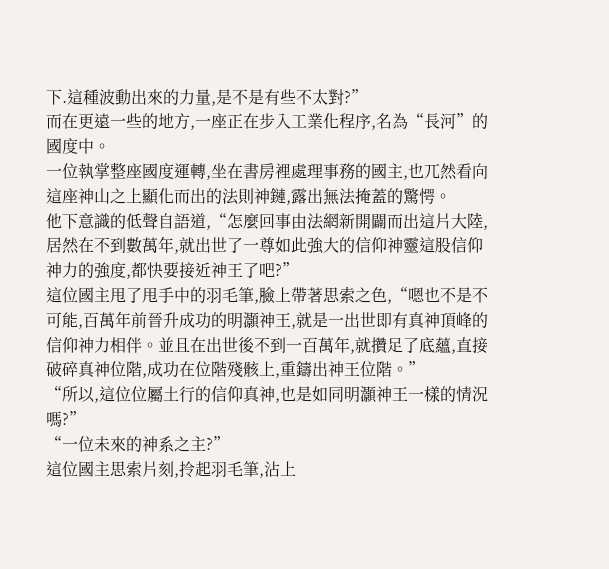下.這種波動出來的力量,是不是有些不太對?”
而在更遠一些的地方,一座正在步入工業化程序,名為“長河”的國度中。
一位執掌整座國度運轉,坐在書房裡處理事務的國主,也兀然看向這座神山之上顯化而出的法則神鏈,露出無法掩蓋的驚愕。
他下意識的低聲自語道,“怎麼回事由法網新開闢而出這片大陸,居然在不到數萬年,就出世了一尊如此強大的信仰神靈這股信仰神力的強度,都快要接近神王了吧?”
這位國主甩了甩手中的羽毛筆,臉上帶著思索之色,“嗯也不是不可能,百萬年前晉升成功的明灝神王,就是一出世即有真神頂峰的信仰神力相伴。並且在出世後不到一百萬年,就攢足了底蘊,直接破碎真神位階,成功在位階殘骸上,重鑄出神王位階。”
“所以,這位位屬土行的信仰真神,也是如同明灝神王一樣的情況嗎?”
“一位未來的神系之主?”
這位國主思索片刻,拎起羽毛筆,沾上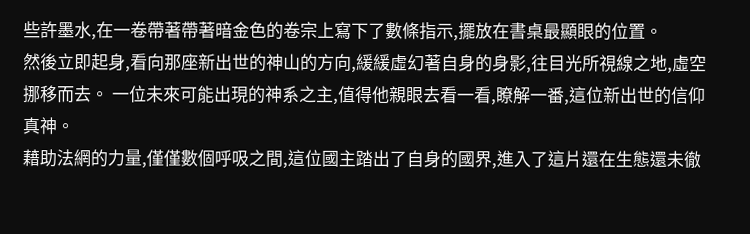些許墨水,在一卷帶著帶著暗金色的卷宗上寫下了數條指示,擺放在書桌最顯眼的位置。
然後立即起身,看向那座新出世的神山的方向,緩緩虛幻著自身的身影,往目光所視線之地,虛空挪移而去。 一位未來可能出現的神系之主,值得他親眼去看一看,瞭解一番,這位新出世的信仰真神。
藉助法網的力量,僅僅數個呼吸之間,這位國主踏出了自身的國界,進入了這片還在生態還未徹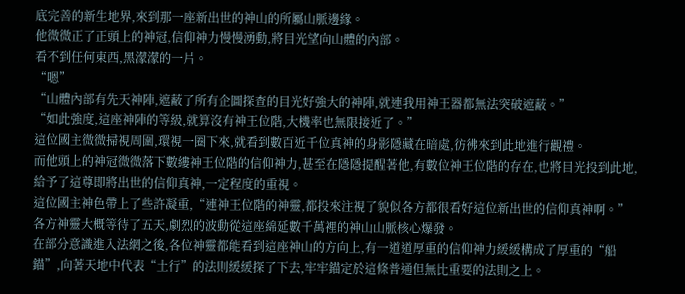底完善的新生地界,來到那一座新出世的神山的所屬山脈邊緣。
他微微正了正頭上的神冠,信仰神力慢慢湧動,將目光望向山體的內部。
看不到任何東西,黑濛濛的一片。
“嗯”
“山體內部有先天神陣,遮蔽了所有企圖探查的目光好強大的神陣,就連我用神王器都無法突破遮蔽。”
“如此強度,這座神陣的等級,就算沒有神王位階,大機率也無限接近了。”
這位國主微微掃視周圍,環視一圈下來,就看到數百近千位真神的身影隱藏在暗處,彷彿來到此地進行觀禮。
而他頭上的神冠微微落下數縷神王位階的信仰神力,甚至在隱隱提醒著他,有數位神王位階的存在,也將目光投到此地,給予了這尊即將出世的信仰真神,一定程度的重視。
這位國主神色帶上了些許凝重,“連神王位階的神靈,都投來注視了貌似各方都很看好這位新出世的信仰真神啊。”
各方神靈大概等待了五天,劇烈的波動從這座綿延數千萬裡的神山山脈核心爆發。
在部分意識進入法網之後,各位神靈都能看到這座神山的方向上,有一道道厚重的信仰神力緩緩構成了厚重的“船錨”,向著天地中代表“土行”的法則緩緩探了下去,牢牢錨定於這條普通但無比重要的法則之上。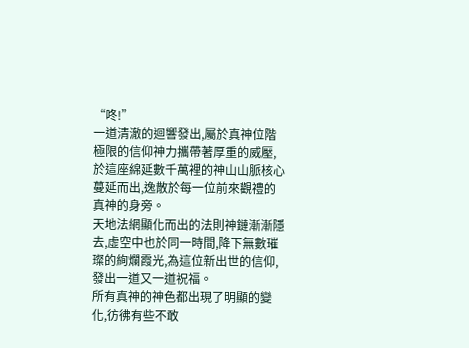“咚!”
一道清澈的迴響發出,屬於真神位階極限的信仰神力攜帶著厚重的威壓,於這座綿延數千萬裡的神山山脈核心蔓延而出,逸散於每一位前來觀禮的真神的身旁。
天地法網顯化而出的法則神鏈漸漸隱去,虛空中也於同一時間,降下無數璀璨的絢爛霞光,為這位新出世的信仰,發出一道又一道祝福。
所有真神的神色都出現了明顯的變化,彷彿有些不敢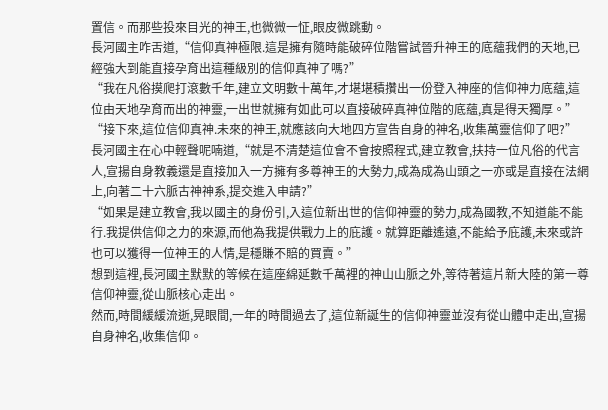置信。而那些投來目光的神王,也微微一怔,眼皮微跳動。
長河國主咋舌道,“信仰真神極限.這是擁有隨時能破碎位階嘗試晉升神王的底蘊我們的天地,已經強大到能直接孕育出這種級別的信仰真神了嗎?”
“我在凡俗摸爬打滾數千年,建立文明數十萬年,才堪堪積攢出一份登入神座的信仰神力底蘊,這位由天地孕育而出的神靈,一出世就擁有如此可以直接破碎真神位階的底蘊,真是得天獨厚。”
“接下來,這位信仰真神.未來的神王,就應該向大地四方宣告自身的神名,收集萬靈信仰了吧?”
長河國主在心中輕聲呢喃道,“就是不清楚這位會不會按照程式,建立教會,扶持一位凡俗的代言人,宣揚自身教義還是直接加入一方擁有多尊神王的大勢力,成為成為山頭之一亦或是直接在法網上,向著二十六脈古神神系,提交進入申請?”
“如果是建立教會,我以國主的身份引,入這位新出世的信仰神靈的勢力,成為國教,不知道能不能行.我提供信仰之力的來源,而他為我提供戰力上的庇護。就算距離遙遠,不能給予庇護,未來或許也可以獲得一位神王的人情,是穩賺不賠的買賣。”
想到這裡,長河國主默默的等候在這座綿延數千萬裡的神山山脈之外,等待著這片新大陸的第一尊信仰神靈,從山脈核心走出。
然而,時間緩緩流逝,晃眼間,一年的時間過去了,這位新誕生的信仰神靈並沒有從山體中走出,宣揚自身神名,收集信仰。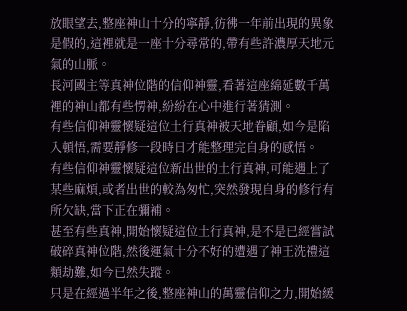放眼望去,整座神山十分的寧靜,彷彿一年前出現的異象是假的,這裡就是一座十分尋常的,帶有些許濃厚天地元氣的山脈。
長河國主等真神位階的信仰神靈,看著這座綿延數千萬裡的神山都有些愣神,紛紛在心中進行著猜測。
有些信仰神靈懷疑這位土行真神被天地眷顧,如今是陷入頓悟,需要靜修一段時日才能整理完自身的感悟。
有些信仰神靈懷疑這位新出世的土行真神,可能遇上了某些麻煩,或者出世的較為匆忙,突然發現自身的修行有所欠缺,當下正在彌補。
甚至有些真神,開始懷疑這位土行真神,是不是已經嘗試破碎真神位階,然後運氣十分不好的遭遇了神王洗禮這類劫難,如今已然失蹤。
只是在經過半年之後,整座神山的萬靈信仰之力,開始緩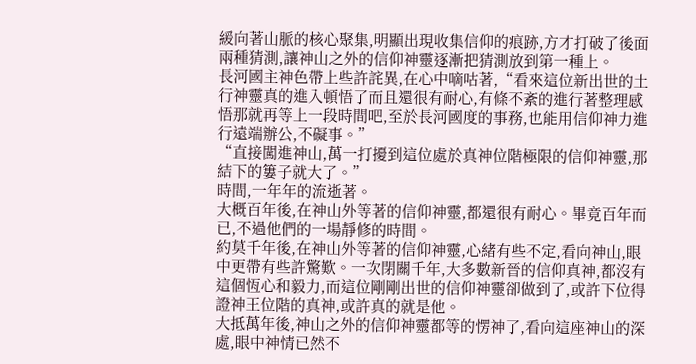緩向著山脈的核心聚集,明顯出現收集信仰的痕跡,方才打破了後面兩種猜測,讓神山之外的信仰神靈逐漸把猜測放到第一種上。
長河國主神色帶上些許詫異,在心中嘀咕著,“看來這位新出世的土行神靈真的進入頓悟了而且還很有耐心,有條不紊的進行著整理感悟那就再等上一段時間吧,至於長河國度的事務,也能用信仰神力進行遠端辦公,不礙事。”
“直接闖進神山,萬一打擾到這位處於真神位階極限的信仰神靈,那結下的簍子就大了。”
時間,一年年的流逝著。
大概百年後,在神山外等著的信仰神靈,都還很有耐心。畢竟百年而已,不過他們的一場靜修的時間。
約莫千年後,在神山外等著的信仰神靈,心緒有些不定,看向神山,眼中更帶有些許驚歎。一次閉關千年,大多數新晉的信仰真神,都沒有這個恆心和毅力,而這位剛剛出世的信仰神靈卻做到了,或許下位得證神王位階的真神,或許真的就是他。
大抵萬年後,神山之外的信仰神靈都等的愣神了,看向這座神山的深處,眼中神情已然不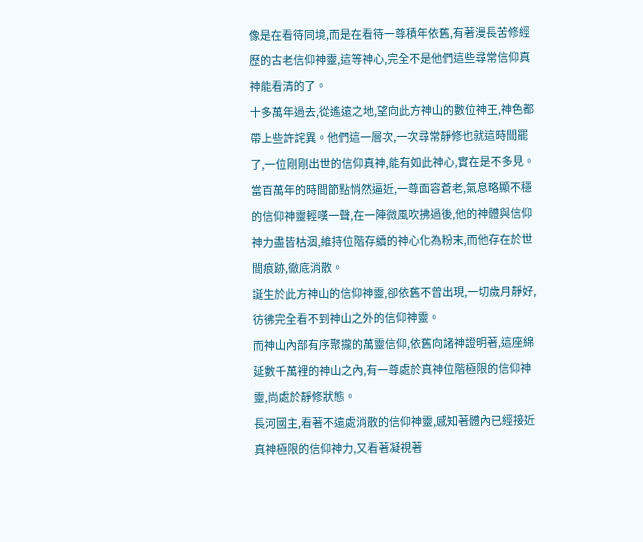像是在看待同境,而是在看待一尊積年依舊,有著漫長苦修經歷的古老信仰神靈,這等神心,完全不是他們這些尋常信仰真神能看清的了。
十多萬年過去,從遙遠之地,望向此方神山的數位神王,神色都帶上些許詫異。他們這一層次,一次尋常靜修也就這時間罷了,一位剛剛出世的信仰真神,能有如此神心,實在是不多見。
當百萬年的時間節點悄然逼近,一尊面容蒼老,氣息略顯不穩的信仰神靈輕嘆一聲,在一陣微風吹拂過後,他的神體與信仰神力盡皆枯涸,維持位階存續的神心化為粉末,而他存在於世間痕跡,徹底消散。
誕生於此方神山的信仰神靈,卻依舊不曾出現,一切歲月靜好,彷彿完全看不到神山之外的信仰神靈。
而神山內部有序聚攏的萬靈信仰,依舊向諸神證明著,這座綿延數千萬裡的神山之內,有一尊處於真神位階極限的信仰神靈,尚處於靜修狀態。
長河國主,看著不遠處消散的信仰神靈,感知著體內已經接近真神極限的信仰神力,又看著凝視著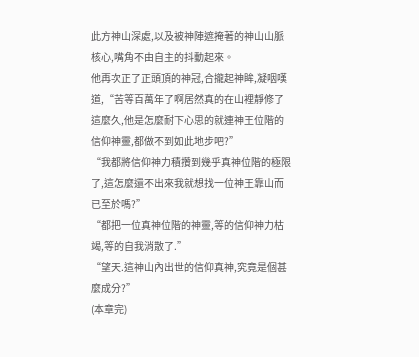此方神山深處,以及被神陣遮掩著的神山山脈核心,嘴角不由自主的抖動起來。
他再次正了正頭頂的神冠,合攏起神眸,凝咽嘆道,“苦等百萬年了啊居然真的在山裡靜修了這麼久,他是怎麼耐下心思的就連神王位階的信仰神靈,都做不到如此地步吧?”
“我都將信仰神力積攢到幾乎真神位階的極限了,這怎麼還不出來我就想找一位神王靠山而已至於嗎?”
“都把一位真神位階的神靈,等的信仰神力枯竭,等的自我消散了.”
“望天.這神山內出世的信仰真神,究竟是個甚麼成分?”
(本章完)